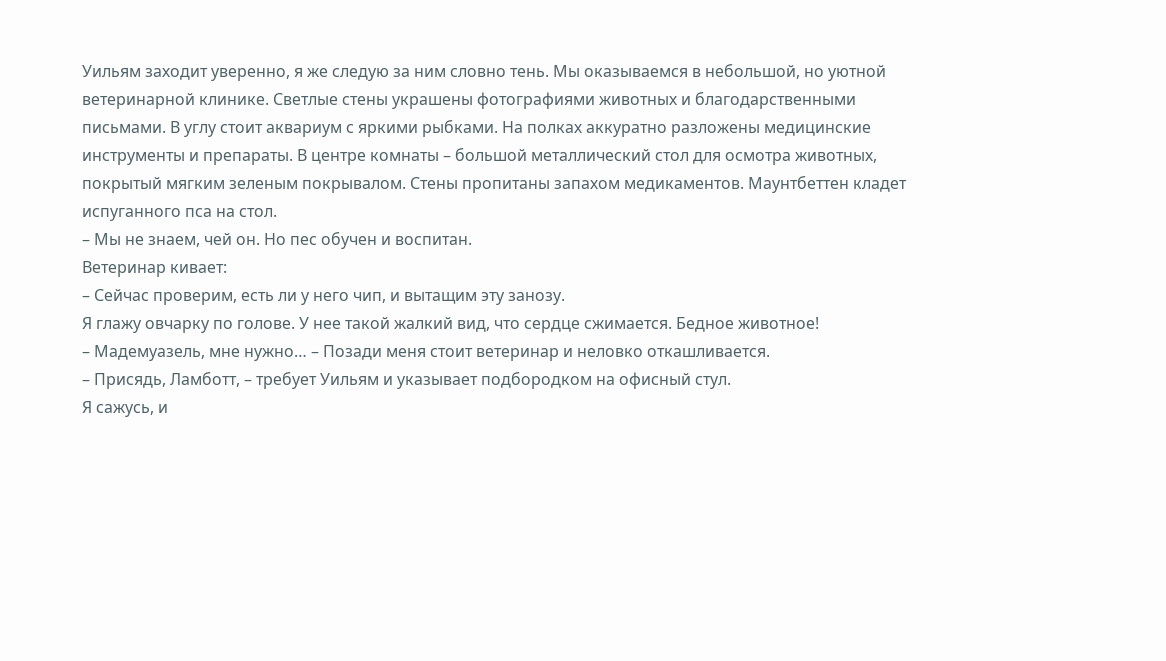Уильям заходит уверенно, я же следую за ним словно тень. Мы оказываемся в небольшой, но уютной ветеринарной клинике. Светлые стены украшены фотографиями животных и благодарственными письмами. В углу стоит аквариум с яркими рыбками. На полках аккуратно разложены медицинские инструменты и препараты. В центре комнаты – большой металлический стол для осмотра животных, покрытый мягким зеленым покрывалом. Стены пропитаны запахом медикаментов. Маунтбеттен кладет испуганного пса на стол.
– Мы не знаем, чей он. Но пес обучен и воспитан.
Ветеринар кивает:
– Сейчас проверим, есть ли у него чип, и вытащим эту занозу.
Я глажу овчарку по голове. У нее такой жалкий вид, что сердце сжимается. Бедное животное!
– Мадемуазель, мне нужно… – Позади меня стоит ветеринар и неловко откашливается.
– Присядь, Ламботт, – требует Уильям и указывает подбородком на офисный стул.
Я сажусь, и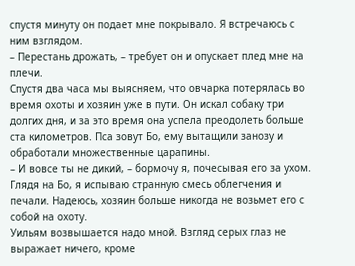спустя минуту он подает мне покрывало. Я встречаюсь с ним взглядом.
– Перестань дрожать, – требует он и опускает плед мне на плечи.
Спустя два часа мы выясняем, что овчарка потерялась во время охоты и хозяин уже в пути. Он искал собаку три долгих дня, и за это время она успела преодолеть больше ста километров. Пса зовут Бо, ему вытащили занозу и обработали множественные царапины.
– И вовсе ты не дикий, – бормочу я, почесывая его за ухом.
Глядя на Бо, я испываю странную смесь облегчения и печали. Надеюсь, хозяин больше никогда не возьмет его с собой на охоту.
Уильям возвышается надо мной. Взгляд серых глаз не выражает ничего, кроме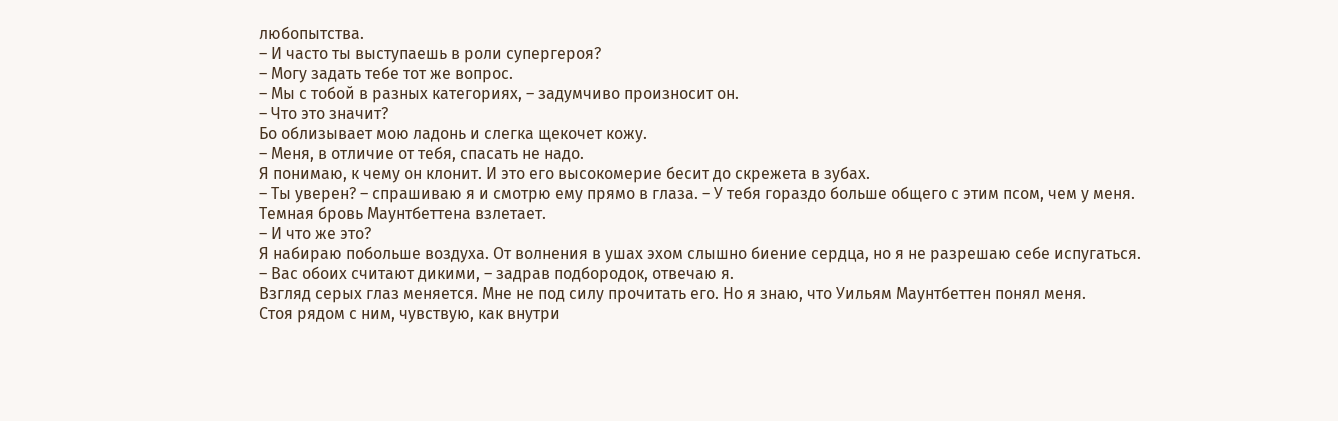любопытства.
– И часто ты выступаешь в роли супергероя?
– Могу задать тебе тот же вопрос.
– Мы с тобой в разных категориях, – задумчиво произносит он.
– Что это значит?
Бо облизывает мою ладонь и слегка щекочет кожу.
– Меня, в отличие от тебя, спасать не надо.
Я понимаю, к чему он клонит. И это его высокомерие бесит до скрежета в зубах.
– Ты уверен? – спрашиваю я и смотрю ему прямо в глаза. – У тебя гораздо больше общего с этим псом, чем у меня.
Темная бровь Маунтбеттена взлетает.
– И что же это?
Я набираю побольше воздуха. От волнения в ушах эхом слышно биение сердца, но я не разрешаю себе испугаться.
– Вас обоих считают дикими, – задрав подбородок, отвечаю я.
Взгляд серых глаз меняется. Мне не под силу прочитать его. Но я знаю, что Уильям Маунтбеттен понял меня.
Стоя рядом с ним, чувствую, как внутри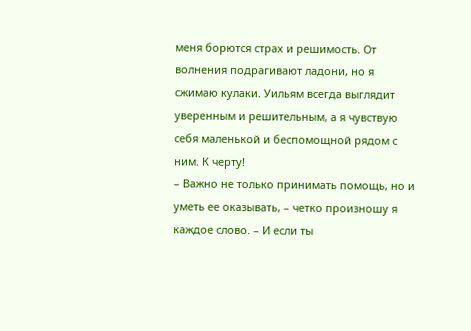меня борются страх и решимость. От волнения подрагивают ладони, но я сжимаю кулаки. Уильям всегда выглядит уверенным и решительным, а я чувствую себя маленькой и беспомощной рядом с ним. К черту!
– Важно не только принимать помощь, но и уметь ее оказывать, – четко произношу я каждое слово. – И если ты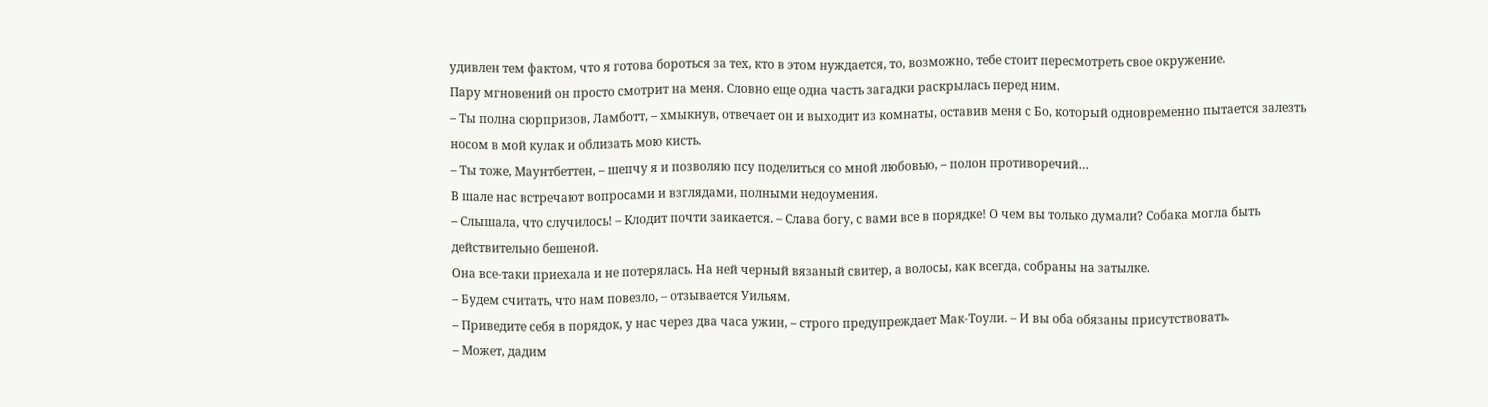удивлен тем фактом, что я готова бороться за тех, кто в этом нуждается, то, возможно, тебе стоит пересмотреть свое окружение.
Пару мгновений он просто смотрит на меня. Словно еще одна часть загадки раскрылась перед ним.
– Ты полна сюрпризов, Ламботт, – хмыкнув, отвечает он и выходит из комнаты, оставив меня с Бо, который одновременно пытается залезть носом в мой кулак и облизать мою кисть.
– Ты тоже, Маунтбеттен, – шепчу я и позволяю псу поделиться со мной любовью, – полон противоречий…
В шале нас встречают вопросами и взглядами, полными недоумения.
– Слышала, что случилось! – Клодит почти заикается. – Слава богу, с вами все в порядке! О чем вы только думали? Собака могла быть действительно бешеной.
Она все-таки приехала и не потерялась. На ней черный вязаный свитер, а волосы, как всегда, собраны на затылке.
– Будем считать, что нам повезло, – отзывается Уильям.
– Приведите себя в порядок, у нас через два часа ужин, – строго предупреждает Мак-Тоули. – И вы оба обязаны присутствовать.
– Может, дадим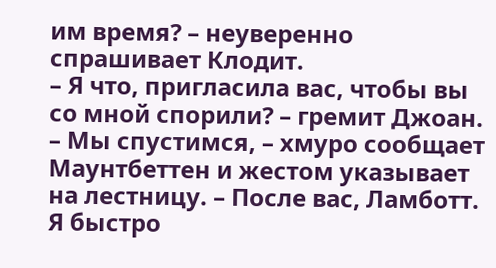им время? – неуверенно спрашивает Клодит.
– Я что, пригласила вас, чтобы вы со мной спорили? – гремит Джоан.
– Мы спустимся, – хмуро сообщает Маунтбеттен и жестом указывает на лестницу. – После вас, Ламботт.
Я быстро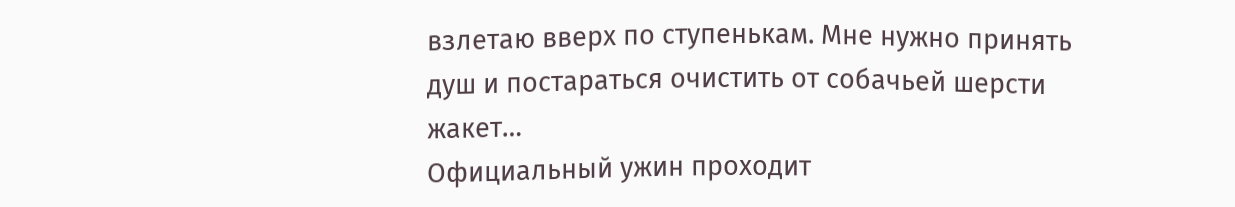взлетаю вверх по ступенькам. Мне нужно принять душ и постараться очистить от собачьей шерсти жакет…
Официальный ужин проходит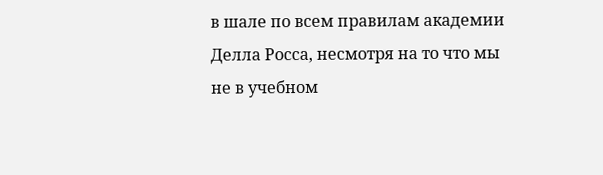в шале по всем правилам академии Делла Росса, несмотря на то что мы не в учебном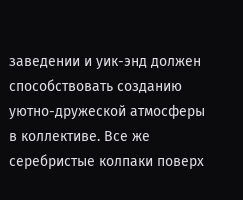заведении и уик-энд должен способствовать созданию уютно-дружеской атмосферы в коллективе. Все же серебристые колпаки поверх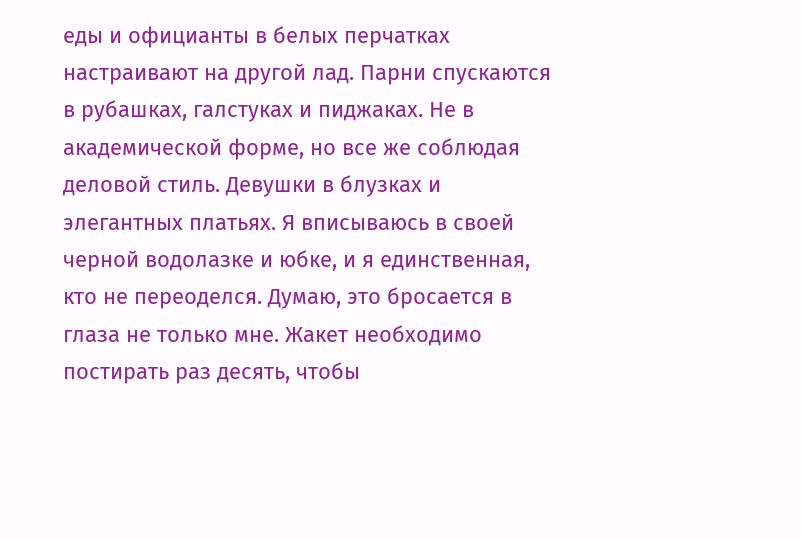еды и официанты в белых перчатках настраивают на другой лад. Парни спускаются в рубашках, галстуках и пиджаках. Не в академической форме, но все же соблюдая деловой стиль. Девушки в блузках и элегантных платьях. Я вписываюсь в своей черной водолазке и юбке, и я единственная, кто не переоделся. Думаю, это бросается в глаза не только мне. Жакет необходимо постирать раз десять, чтобы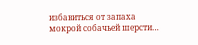избавиться от запаха мокрой собачьей шерсти…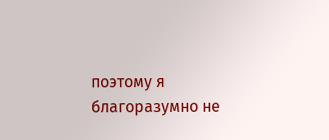поэтому я благоразумно не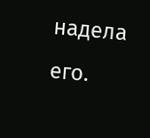надела его.